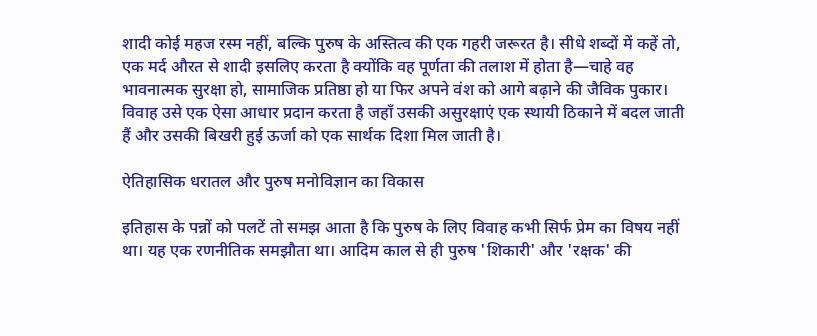शादी कोई महज रस्म नहीं, बल्कि पुरुष के अस्तित्व की एक गहरी जरूरत है। सीधे शब्दों में कहें तो, एक मर्द औरत से शादी इसलिए करता है क्योंकि वह पूर्णता की तलाश में होता है—चाहे वह भावनात्मक सुरक्षा हो, सामाजिक प्रतिष्ठा हो या फिर अपने वंश को आगे बढ़ाने की जैविक पुकार। विवाह उसे एक ऐसा आधार प्रदान करता है जहाँ उसकी असुरक्षाएं एक स्थायी ठिकाने में बदल जाती हैं और उसकी बिखरी हुई ऊर्जा को एक सार्थक दिशा मिल जाती है।

ऐतिहासिक धरातल और पुरुष मनोविज्ञान का विकास

इतिहास के पन्नों को पलटें तो समझ आता है कि पुरुष के लिए विवाह कभी सिर्फ प्रेम का विषय नहीं था। यह एक रणनीतिक समझौता था। आदिम काल से ही पुरुष 'शिकारी' और 'रक्षक' की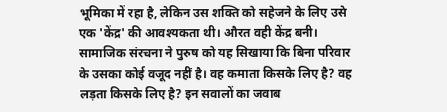भूमिका में रहा है, लेकिन उस शक्ति को सहेजने के लिए उसे एक 'केंद्र' की आवश्यकता थी। औरत वही केंद्र बनी। सामाजिक संरचना ने पुरुष को यह सिखाया कि बिना परिवार के उसका कोई वजूद नहीं है। वह कमाता किसके लिए है? वह लड़ता किसके लिए है? इन सवालों का जवाब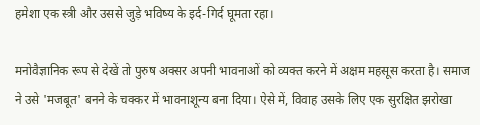हमेशा एक स्त्री और उससे जुड़े भविष्य के इर्द-गिर्द घूमता रहा।

मनोवैज्ञानिक रूप से देखें तो पुरुष अक्सर अपनी भावनाओं को व्यक्त करने में अक्षम महसूस करता है। समाज ने उसे 'मजबूत' बनने के चक्कर में भावनाशून्य बना दिया। ऐसे में, विवाह उसके लिए एक सुरक्षित झरोखा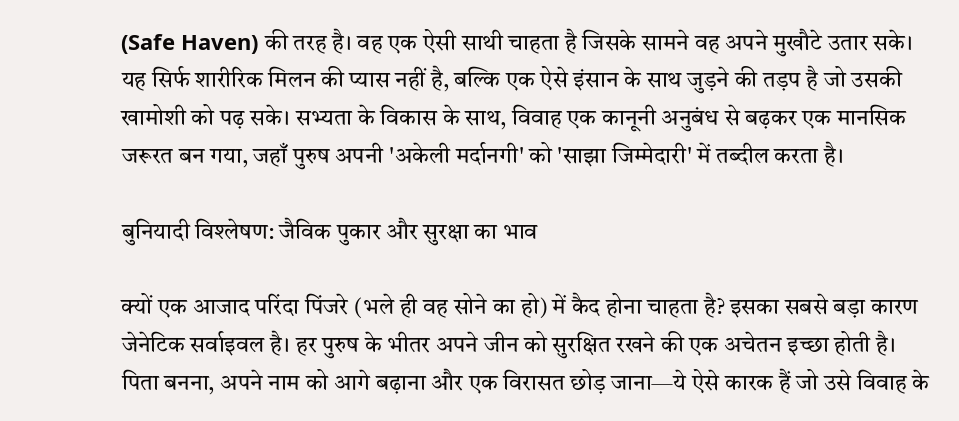(Safe Haven) की तरह है। वह एक ऐसी साथी चाहता है जिसके सामने वह अपने मुखौटे उतार सके। यह सिर्फ शारीरिक मिलन की प्यास नहीं है, बल्कि एक ऐसे इंसान के साथ जुड़ने की तड़प है जो उसकी खामोशी को पढ़ सके। सभ्यता के विकास के साथ, विवाह एक कानूनी अनुबंध से बढ़कर एक मानसिक जरूरत बन गया, जहाँ पुरुष अपनी 'अकेली मर्दानगी' को 'साझा जिम्मेदारी' में तब्दील करता है।

बुनियादी विश्लेषण: जैविक पुकार और सुरक्षा का भाव

क्यों एक आजाद परिंदा पिंजरे (भले ही वह सोने का हो) में कैद होना चाहता है? इसका सबसे बड़ा कारण जेनेटिक सर्वाइवल है। हर पुरुष के भीतर अपने जीन को सुरक्षित रखने की एक अचेतन इच्छा होती है। पिता बनना, अपने नाम को आगे बढ़ाना और एक विरासत छोड़ जाना—ये ऐसे कारक हैं जो उसे विवाह के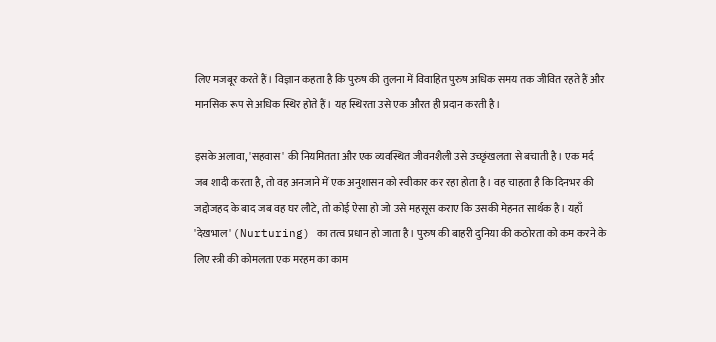लिए मजबूर करते हैं। विज्ञान कहता है कि पुरुष की तुलना में विवाहित पुरुष अधिक समय तक जीवित रहते हैं और मानसिक रूप से अधिक स्थिर होते हैं। यह स्थिरता उसे एक औरत ही प्रदान करती है।

इसके अलावा, 'सहवास' की नियमितता और एक व्यवस्थित जीवनशैली उसे उच्छृंखलता से बचाती है। एक मर्द जब शादी करता है, तो वह अनजाने में एक अनुशासन को स्वीकार कर रहा होता है। वह चाहता है कि दिनभर की जद्दोजहद के बाद जब वह घर लौटे, तो कोई ऐसा हो जो उसे महसूस कराए कि उसकी मेहनत सार्थक है। यहाँ 'देखभाल' (Nurturing) का तत्व प्रधान हो जाता है। पुरुष की बाहरी दुनिया की कठोरता को कम करने के लिए स्त्री की कोमलता एक मरहम का काम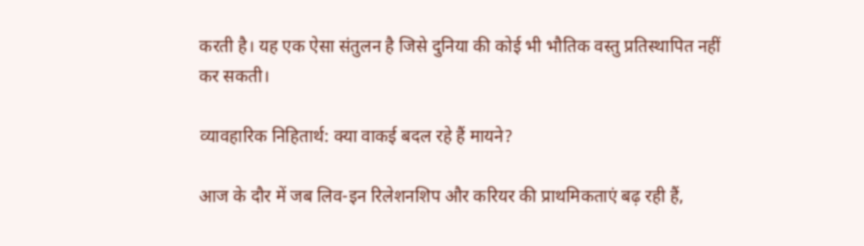करती है। यह एक ऐसा संतुलन है जिसे दुनिया की कोई भी भौतिक वस्तु प्रतिस्थापित नहीं कर सकती।

व्यावहारिक निहितार्थ: क्या वाकई बदल रहे हैं मायने?

आज के दौर में जब लिव-इन रिलेशनशिप और करियर की प्राथमिकताएं बढ़ रही हैं,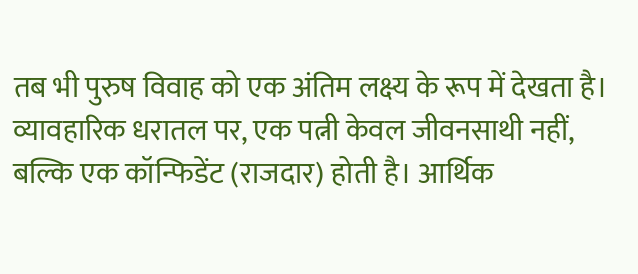तब भी पुरुष विवाह को एक अंतिम लक्ष्य के रूप में देखता है। व्यावहारिक धरातल पर, एक पत्नी केवल जीवनसाथी नहीं, बल्कि एक कॉन्फिडेंट (राजदार) होती है। आर्थिक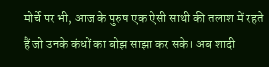मोर्चे पर भी, आज के पुरुष एक ऐसी साथी की तलाश में रहते हैं जो उनके कंधों का बोझ साझा कर सके। अब शादी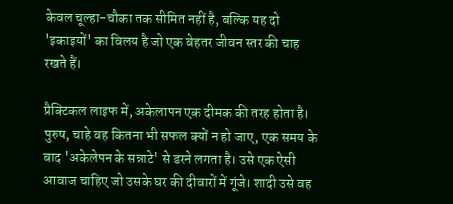केवल चूल्हा-चौका तक सीमित नहीं है, बल्कि यह दो 'इकाइयों' का विलय है जो एक बेहतर जीवन स्तर की चाह रखते हैं।

प्रैक्टिकल लाइफ में, अकेलापन एक दीमक की तरह होता है। पुरुष, चाहे वह कितना भी सफल क्यों न हो जाए, एक समय के बाद 'अकेलेपन के सन्नाटे' से डरने लगता है। उसे एक ऐसी आवाज चाहिए जो उसके घर की दीवारों में गूंजे। शादी उसे वह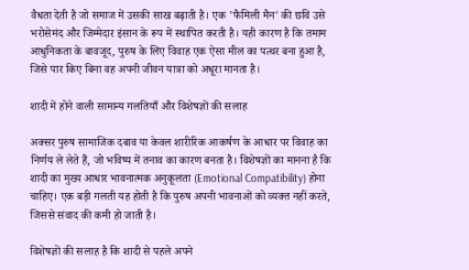वैधता देती है जो समाज में उसकी साख बढ़ाती है। एक 'फैमिली मैन' की छवि उसे भरोसेमंद और जिम्मेदार इंसान के रूप में स्थापित करती है। यही कारण है कि तमाम आधुनिकता के बावजूद, पुरुष के लिए विवाह एक ऐसा मील का पत्थर बना हुआ है, जिसे पार किए बिना वह अपनी जीवन यात्रा को अधूरा मानता है।

शादी में होने वाली सामान्य गलतियाँ और विशेषज्ञों की सलाह

अक्सर पुरुष सामाजिक दबाव या केवल शारीरिक आकर्षण के आधार पर विवाह का निर्णय ले लेते हैं, जो भविष्य में तनाव का कारण बनता है। विशेषज्ञों का मानना है कि शादी का मुख्य आधार भावनात्मक अनुकूलता (Emotional Compatibility) होना चाहिए। एक बड़ी गलती यह होती है कि पुरुष अपनी भावनाओं को व्यक्त नहीं करते, जिससे संवाद की कमी हो जाती है।

विशेषज्ञों की सलाह है कि शादी से पहले अपने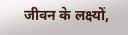जीवन के लक्ष्यों,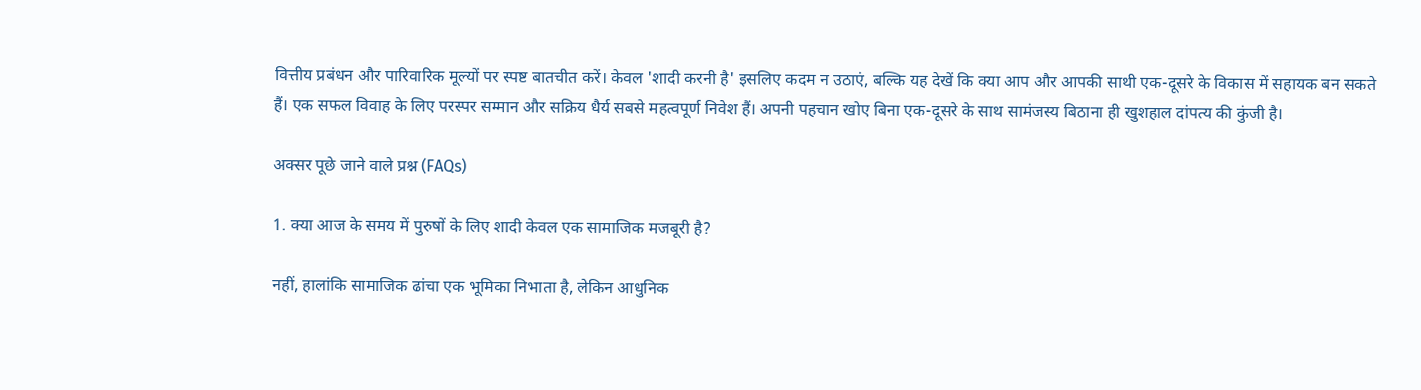वित्तीय प्रबंधन और पारिवारिक मूल्यों पर स्पष्ट बातचीत करें। केवल 'शादी करनी है' इसलिए कदम न उठाएं, बल्कि यह देखें कि क्या आप और आपकी साथी एक-दूसरे के विकास में सहायक बन सकते हैं। एक सफल विवाह के लिए परस्पर सम्मान और सक्रिय धैर्य सबसे महत्वपूर्ण निवेश हैं। अपनी पहचान खोए बिना एक-दूसरे के साथ सामंजस्य बिठाना ही खुशहाल दांपत्य की कुंजी है।

अक्सर पूछे जाने वाले प्रश्न (FAQs)

1. क्या आज के समय में पुरुषों के लिए शादी केवल एक सामाजिक मजबूरी है?

नहीं, हालांकि सामाजिक ढांचा एक भूमिका निभाता है, लेकिन आधुनिक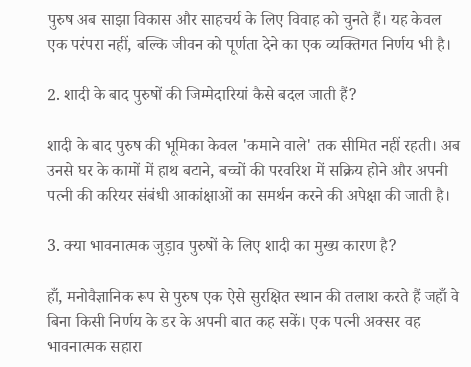पुरुष अब साझा विकास और साहचर्य के लिए विवाह को चुनते हैं। यह केवल एक परंपरा नहीं, बल्कि जीवन को पूर्णता देने का एक व्यक्तिगत निर्णय भी है।

2. शादी के बाद पुरुषों की जिम्मेदारियां कैसे बदल जाती हैं?

शादी के बाद पुरुष की भूमिका केवल 'कमाने वाले' तक सीमित नहीं रहती। अब उनसे घर के कामों में हाथ बटाने, बच्चों की परवरिश में सक्रिय होने और अपनी पत्नी की करियर संबंधी आकांक्षाओं का समर्थन करने की अपेक्षा की जाती है।

3. क्या भावनात्मक जुड़ाव पुरुषों के लिए शादी का मुख्य कारण है?

हाँ, मनोवैज्ञानिक रूप से पुरुष एक ऐसे सुरक्षित स्थान की तलाश करते हैं जहाँ वे बिना किसी निर्णय के डर के अपनी बात कह सकें। एक पत्नी अक्सर वह भावनात्मक सहारा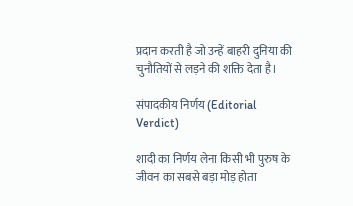प्रदान करती है जो उन्हें बाहरी दुनिया की चुनौतियों से लड़ने की शक्ति देता है।

संपादकीय निर्णय (Editorial Verdict)

शादी का निर्णय लेना किसी भी पुरुष के जीवन का सबसे बड़ा मोड़ होता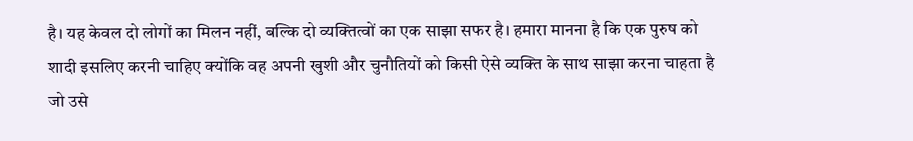है। यह केवल दो लोगों का मिलन नहीं, बल्कि दो व्यक्तित्वों का एक साझा सफर है। हमारा मानना है कि एक पुरुष को शादी इसलिए करनी चाहिए क्योंकि वह अपनी खुशी और चुनौतियों को किसी ऐसे व्यक्ति के साथ साझा करना चाहता है जो उसे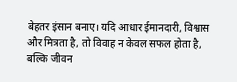बेहतर इंसान बनाए। यदि आधार ईमानदारी, विश्वास और मित्रता है, तो विवाह न केवल सफल होता है, बल्कि जीवन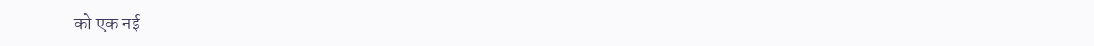को एक नई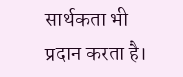सार्थकता भी प्रदान करता है।